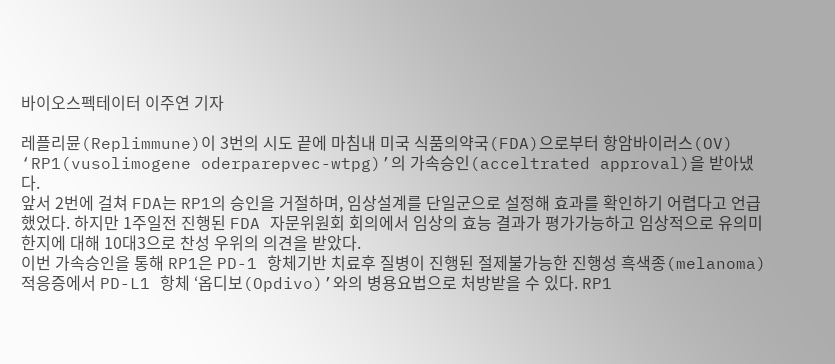바이오스펙테이터 이주연 기자

레플리뮨(Replimmune)이 3번의 시도 끝에 마침내 미국 식품의약국(FDA)으로부터 항암바이러스(OV) ‘RP1(vusolimogene oderparepvec-wtpg)’의 가속승인(acceltrated approval)을 받아냈다.
앞서 2번에 걸쳐 FDA는 RP1의 승인을 거절하며, 임상설계를 단일군으로 설정해 효과를 확인하기 어렵다고 언급했었다. 하지만 1주일전 진행된 FDA 자문위원회 회의에서 임상의 효능 결과가 평가가능하고 임상적으로 유의미한지에 대해 10대3으로 찬성 우위의 의견을 받았다.
이번 가속승인을 통해 RP1은 PD-1 항체기반 치료후 질병이 진행된 절제불가능한 진행성 흑색종(melanoma) 적응증에서 PD-L1 항체 ‘옵디보(Opdivo)’와의 병용요법으로 처방받을 수 있다. RP1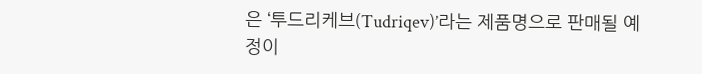은 ‘투드리케브(Tudriqev)’라는 제품명으로 판매될 예정이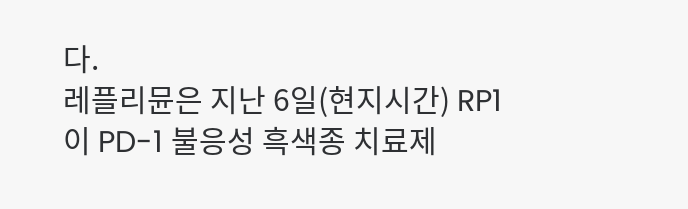다.
레플리뮨은 지난 6일(현지시간) RP1이 PD-1 불응성 흑색종 치료제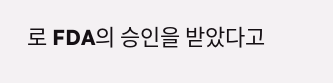로 FDA의 승인을 받았다고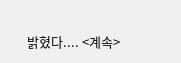밝혔다.... <계속>